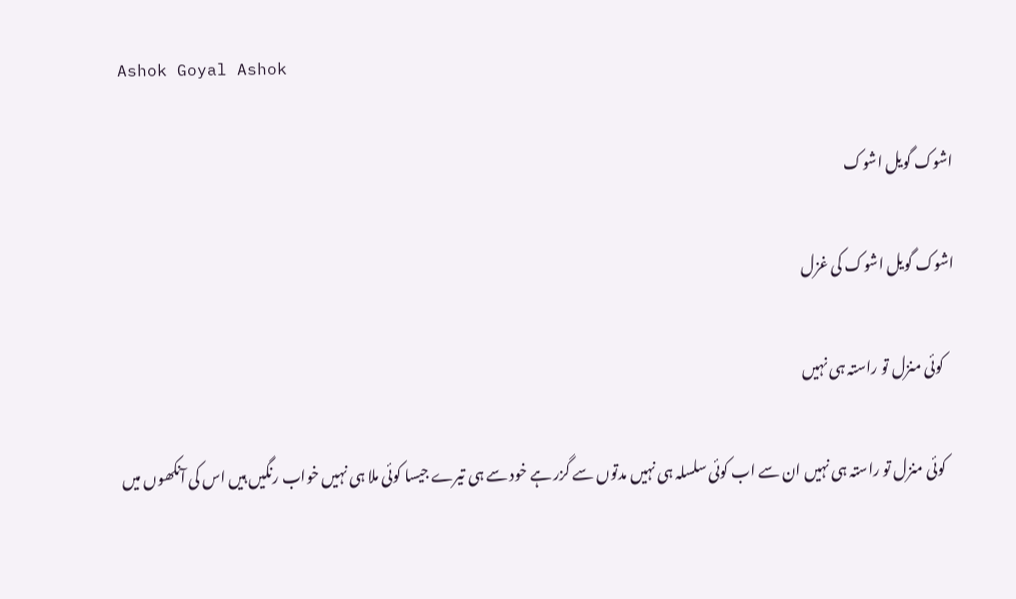Ashok Goyal Ashok

اشوک گویل اشوک

اشوک گویل اشوک کی غزل

    کوئی منزل تو راستہ ہی نہیں

    کوئی منزل تو راستہ ہی نہیں ان سے اب کوئی سلسلہ ہی نہیں مدتوں سے گزر ہے خود سے ہی تیرے جیسا کوئی ملا ہی نہیں خواب رنگیں ہیں اس کی آنکھوں میں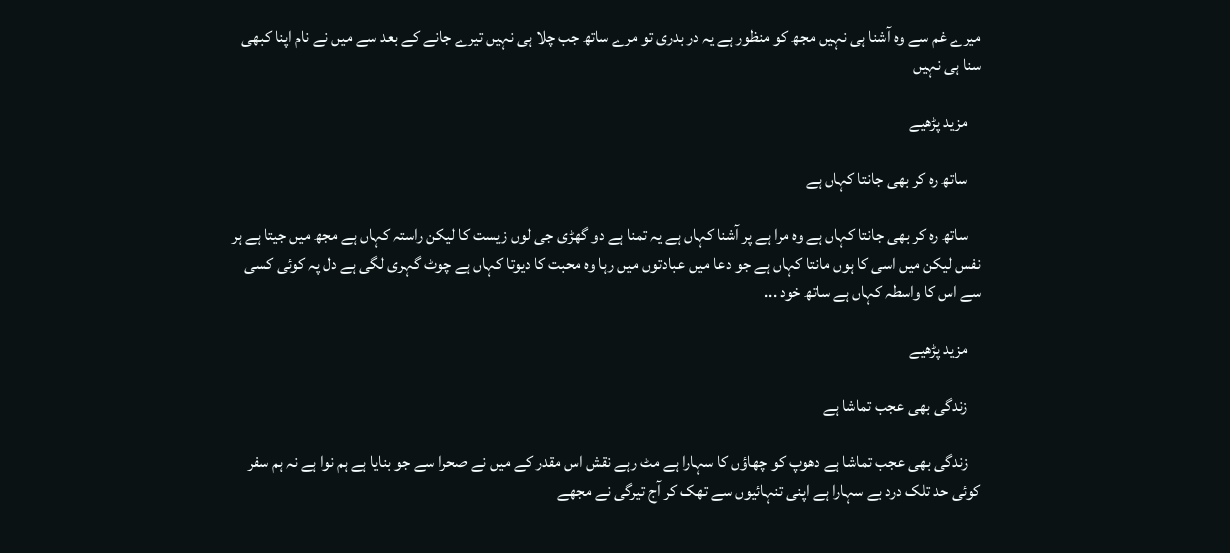میرے غم سے وہ آشنا ہی نہیں مجھ کو منظور ہے یہ در بدری تو مرے ساتھ جب چلا ہی نہیں تیرے جانے کے بعد سے میں نے نام اپنا کبھی سنا ہی نہیں

    مزید پڑھیے

    ساتھ رہ کر بھی جانتا کہاں ہے

    ساتھ رہ کر بھی جانتا کہاں ہے وہ مرا ہے پر آشنا کہاں ہے یہ تمنا ہے دو گھڑی جی لوں زیست کا لیکن راستہ کہاں ہے مجھ میں جیتا ہے ہر نفس لیکن میں اسی کا ہوں مانتا کہاں ہے جو دعا میں عبادتوں میں رہا وہ محبت کا دیوتا کہاں ہے چوٹ گہری لگی ہے دل پہ کوئی کسی سے اس کا واسطہ کہاں ہے ساتھ خود ...

    مزید پڑھیے

    زندگی بھی عجب تماشا ہے

    زندگی بھی عجب تماشا ہے دھوپ کو چھاؤں کا سہارا ہے مٹ رہے نقش اس مقدر کے میں نے صحرا سے جو بنایا ہے ہم نوا ہے نہ ہم سفر کوئی حد تلک درد بے سہارا ہے اپنی تنہائیوں سے تھک کر آج تیرگی نے مجھے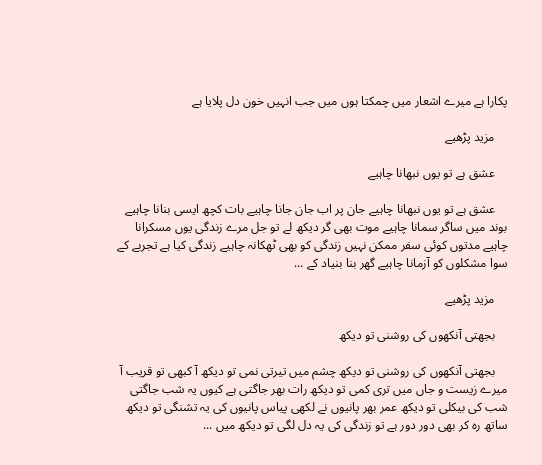پکارا ہے میرے اشعار میں چمکتا ہوں میں جب انہیں خون دل پلایا ہے

    مزید پڑھیے

    عشق ہے تو یوں نبھانا چاہیے

    عشق ہے تو یوں نبھانا چاہیے جان پر اب جان جانا چاہیے بات کچھ ایسی بنانا چاہیے بوند میں ساگر سمانا چاہیے موت بھی گر دیکھ لے تو جل مرے زندگی یوں مسکرانا چاہیے مدتوں کوئی سفر ممکن نہیں زندگی کو بھی ٹھکانہ چاہیے زندگی کیا ہے تجربے کے سوا مشکلوں کو آزمانا چاہیے گھر بنا بنیاد کے ...

    مزید پڑھیے

    بجھتی آنکھوں کی روشنی تو دیکھ

    بجھتی آنکھوں کی روشنی تو دیکھ چشم میں تیرتی نمی تو دیکھ آ کبھی تو قریب آ میرے زیست و جاں میں تری کمی تو دیکھ رات بھر جاگتی ہے کیوں یہ شب جاگتی شب کی بیکلی تو دیکھ عمر بھر پانیوں نے لکھی پیاس پانیوں کی یہ تشنگی تو دیکھ ساتھ رہ کر بھی دور دور ہے تو زندگی کی یہ دل لگی تو دیکھ میں ...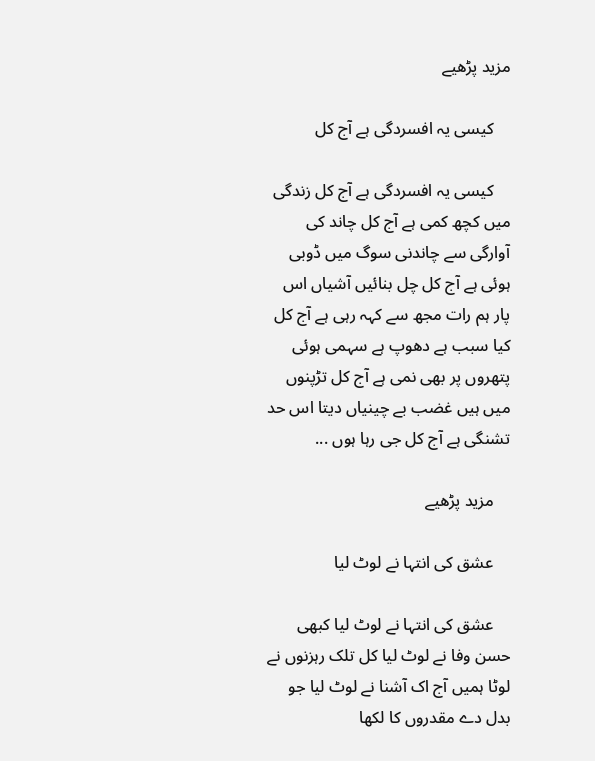مزید پڑھیے

    کیسی یہ افسردگی ہے آج کل

    کیسی یہ افسردگی ہے آج کل زندگی میں کچھ کمی ہے آج کل چاند کی آوارگی سے چاندنی سوگ میں ڈوبی ہوئی ہے آج کل چل بنائیں آشیاں اس پار ہم رات مجھ سے کہہ رہی ہے آج کل کیا سبب ہے دھوپ ہے سہمی ہوئی پتھروں پر بھی نمی ہے آج کل تڑپنوں میں ہیں غضب بے چینیاں دیتا اس حد تشنگی ہے آج کل جی رہا ہوں ...

    مزید پڑھیے

    عشق کی انتہا نے لوٹ لیا

    عشق کی انتہا نے لوٹ لیا کبھی حسن وفا نے لوٹ لیا کل تلک رہزنوں نے لوٹا ہمیں آج اک آشنا نے لوٹ لیا جو بدل دے مقدروں کا لکھا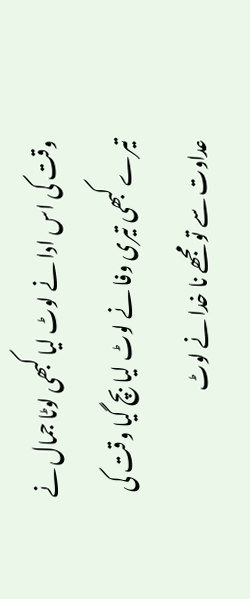وقت کی اس ادا نے لوٹ لیا کبھی لوٹا جمال نے تیرے کبھی تیری وفا نے لوٹ لیا بچ گیا وقت کی عداوت سے تو مجھے نا خدا نے لوٹ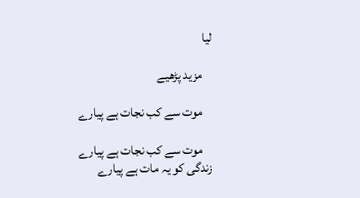لیا

    مزید پڑھیے

    موت سے کب نجات ہے پیارے

    موت سے کب نجات ہے پیارے زندگی کو یہ مات ہے پیارے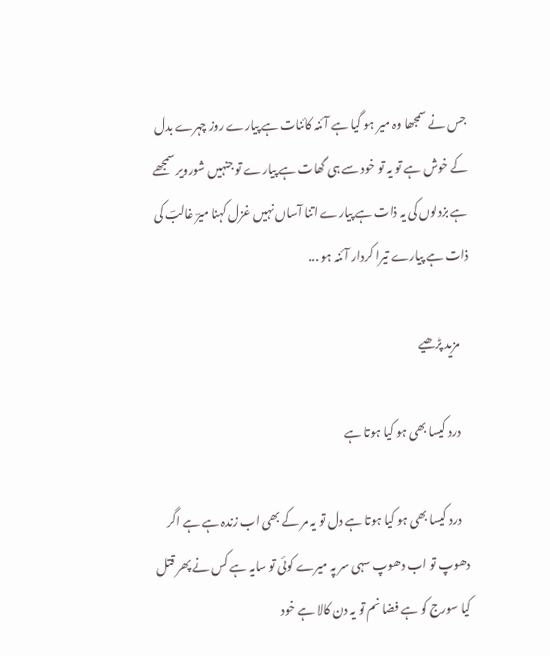جس نے سمجھا وہ میر ہو گیا ہے آئنہ کائنات ہے پیارے روز چہرے بدل کے خوش ہے تو یہ تو خود سے ہی گھات ہے پیارے تو جنہیں شورویر سمجھے ہے بزدلوں کی یہ ذات ہے پیارے اتنا آساں نہیں غزل کہنا میرؔ غالبؔ کی ذات ہے پیارے تیرا کردار آئنہ ہو ...

    مزید پڑھیے

    درد کیسا بھی ہو کیا ہوتا ہے

    درد کیسا بھی ہو کیا ہوتا ہے دل تو یہ مر کے بھی اب زندہ ہے ہے اگر دھوپ تو اب دھوپ سہی سر پہ میرے کوئی تو سایہ ہے کس نے پھر قتل کیا سورج کو ہے فضا نم تو یہ دن کالا ہے خود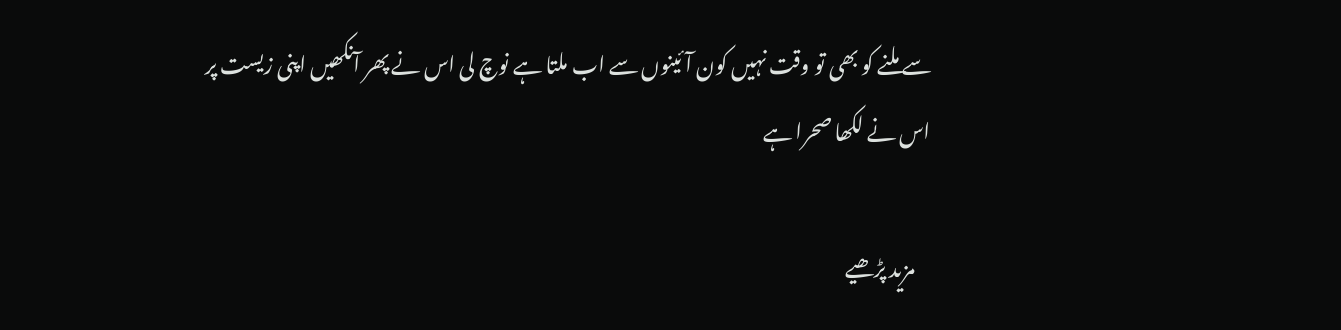سے ملنے کو بھی تو وقت نہیں کون آئینوں سے اب ملتا ہے نوچ لی اس نے پھر آنکھیں اپنی زیست پر اس نے لکھا صحرا ہے

    مزید پڑھیے